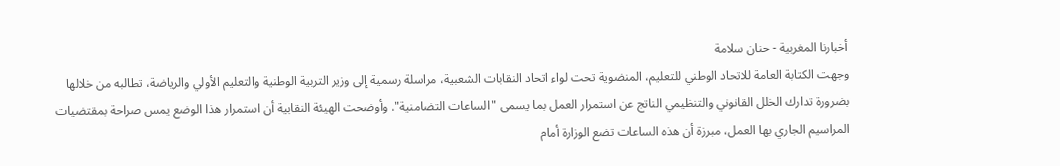أخبارنا المغربية - حنان سلامة
وجهت الكتابة العامة للاتحاد الوطني للتعليم، المنضوية تحت لواء اتحاد النقابات الشعبية، مراسلة رسمية إلى وزير التربية الوطنية والتعليم الأولي والرياضة، تطالبه من خلالها بضرورة تدارك الخلل القانوني والتنظيمي الناتج عن استمرار العمل بما يسمى "الساعات التضامنية". وأوضحت الهيئة النقابية أن استمرار هذا الوضع يمس صراحة بمقتضيات المراسيم الجاري بها العمل، مبرزة أن هذه الساعات تضع الوزارة أمام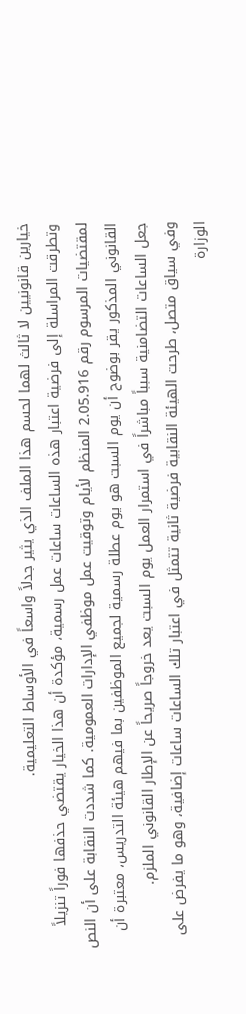خيارين قانونيين لا ثالث لهما لحسم هذا الملف الذي يثير جدلاً واسعاً في الأوساط التعليمية.
وتطرقت المراسلة إلى فرضية اعتبار هذه الساعات ساعات عمل رسمية، مؤكدة أن هذا الخيار يقتضي حذفها فوراً تنزيلاً لمقتضيات المرسوم رقم 2.05.916 المنظم لأيام وتوقيت عمل موظفي الإدارات العمومية. كما شددت النقابة على أن النص القانوني المذكور يقر بوضوح أن يوم السبت هو يوم عطلة رسمية لجميع الموظفين بما فيهم هيئة التدريس، معتبرة أن جعل الساعات التضامنية سبباً مباشراً في استمرار العمل يوم السبت يعد خروجاً صريحاً عن الإطار القانوني الملزم.
وفي سياق متصل، طرحت الهيئة النقابية فرضية ثانية تتمثل في اعتبار تلك الساعات ساعات إضافية، وهو ما يفرض على الوزارة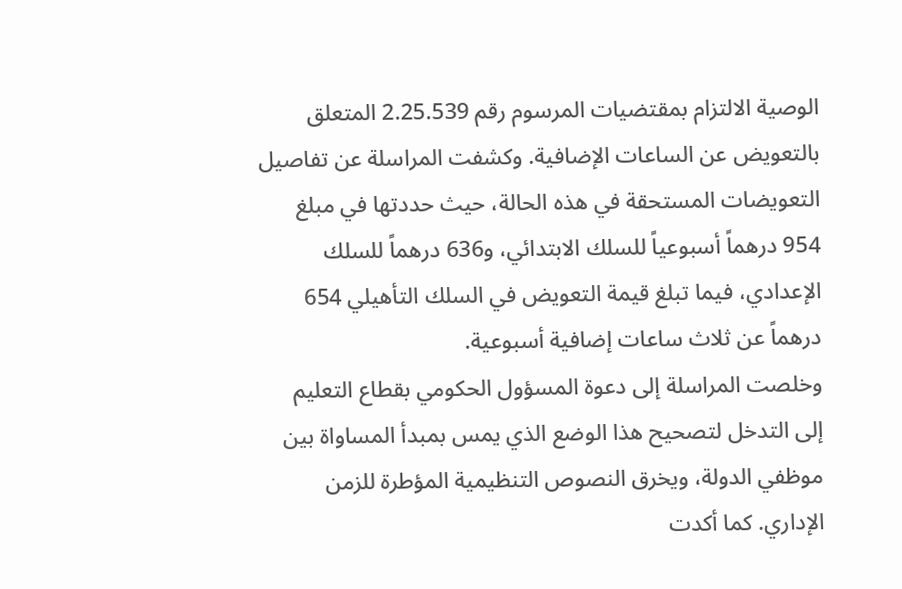الوصية الالتزام بمقتضيات المرسوم رقم 2.25.539 المتعلق بالتعويض عن الساعات الإضافية. وكشفت المراسلة عن تفاصيل التعويضات المستحقة في هذه الحالة، حيث حددتها في مبلغ 954 درهماً أسبوعياً للسلك الابتدائي، و636 درهماً للسلك الإعدادي، فيما تبلغ قيمة التعويض في السلك التأهيلي 654 درهماً عن ثلاث ساعات إضافية أسبوعية.
وخلصت المراسلة إلى دعوة المسؤول الحكومي بقطاع التعليم إلى التدخل لتصحيح هذا الوضع الذي يمس بمبدأ المساواة بين موظفي الدولة، ويخرق النصوص التنظيمية المؤطرة للزمن الإداري. كما أكدت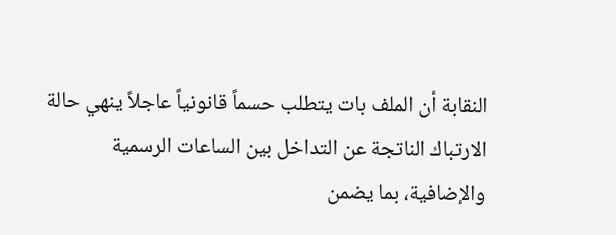النقابة أن الملف بات يتطلب حسماً قانونياً عاجلاً ينهي حالة الارتباك الناتجة عن التداخل بين الساعات الرسمية والإضافية، بما يضمن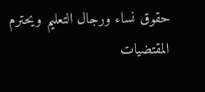حقوق نساء ورجال التعليم ويحترم المقتضيات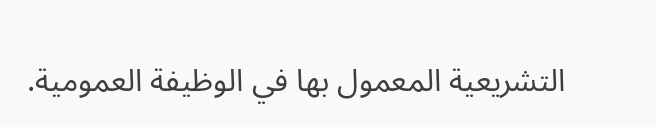التشريعية المعمول بها في الوظيفة العمومية.